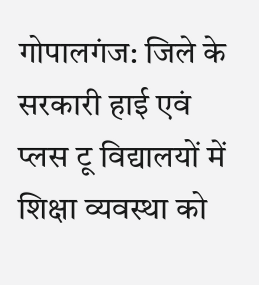गोपालगंज: जिले के सरकारी हाई एवं प्लस टू विद्यालयों में शिक्षा व्यवस्था को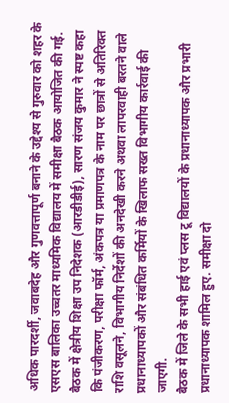अधिक पारदर्शी, जवाबदेह और गुणवत्तापूर्ण बनाने के उद्देश्य से गुरुवार को शहर के एसएस बालिका उच्चतर माध्यमिक विद्यालय में समीक्षा बैठक आयोजित की गई. बैठक में क्षेत्रीय शिक्षा उप निदेशक (आरडीडीई), सारण संजय कुमार ने स्पष्ट कहा कि पंजीकरण, परीक्षा फॉर्म, अंकपत्र या प्रमाणपत्र के नाम पर छात्रों से अतिरिक्त राशि वसूलने, विभागीय निर्देशों की अनदेखी करने अथवा लापरवाही बरतने वाले प्रधानाध्यापकों और संबंधित कर्मियों के खिलाफ सख्त विभागीय कार्रवाई की जाएगी.
बैठक में जिले के सभी हाई एवं प्लस टू विद्यालयों के प्रधानाध्यापक और प्रभारी प्रधानाध्यापक शामिल हुए. समीक्षा दो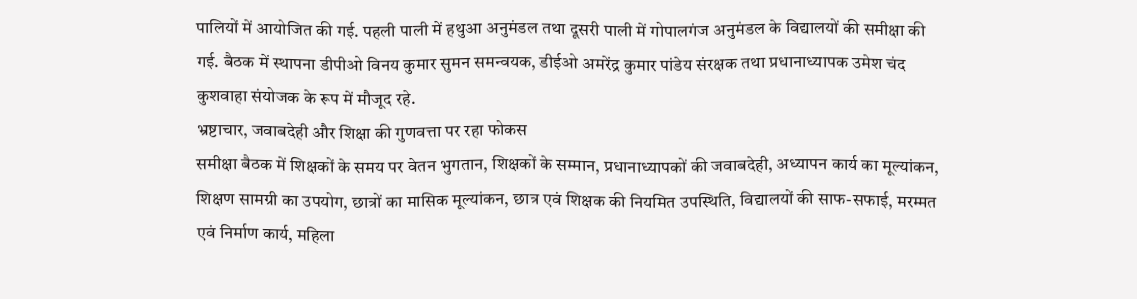पालियों में आयोजित की गई. पहली पाली में हथुआ अनुमंडल तथा दूसरी पाली में गोपालगंज अनुमंडल के विद्यालयों की समीक्षा की गई. बैठक में स्थापना डीपीओ विनय कुमार सुमन समन्वयक, डीईओ अमरेंद्र कुमार पांडेय संरक्षक तथा प्रधानाध्यापक उमेश चंद कुशवाहा संयोजक के रूप में मौजूद रहे.
भ्रष्टाचार, जवाबदेही और शिक्षा की गुणवत्ता पर रहा फोकस
समीक्षा बैठक में शिक्षकों के समय पर वेतन भुगतान, शिक्षकों के सम्मान, प्रधानाध्यापकों की जवाबदेही, अध्यापन कार्य का मूल्यांकन, शिक्षण सामग्री का उपयोग, छात्रों का मासिक मूल्यांकन, छात्र एवं शिक्षक की नियमित उपस्थिति, विद्यालयों की साफ-सफाई, मरम्मत एवं निर्माण कार्य, महिला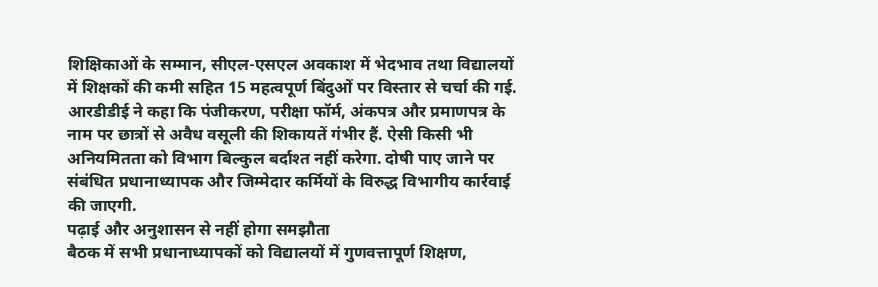शिक्षिकाओं के सम्मान, सीएल-एसएल अवकाश में भेदभाव तथा विद्यालयों में शिक्षकों की कमी सहित 15 महत्वपूर्ण बिंदुओं पर विस्तार से चर्चा की गई.
आरडीडीई ने कहा कि पंजीकरण, परीक्षा फॉर्म, अंकपत्र और प्रमाणपत्र के नाम पर छात्रों से अवैध वसूली की शिकायतें गंभीर हैं. ऐसी किसी भी अनियमितता को विभाग बिल्कुल बर्दाश्त नहीं करेगा. दोषी पाए जाने पर संबंधित प्रधानाध्यापक और जिम्मेदार कर्मियों के विरुद्ध विभागीय कार्रवाई की जाएगी.
पढ़ाई और अनुशासन से नहीं होगा समझौता
बैठक में सभी प्रधानाध्यापकों को विद्यालयों में गुणवत्तापूर्ण शिक्षण,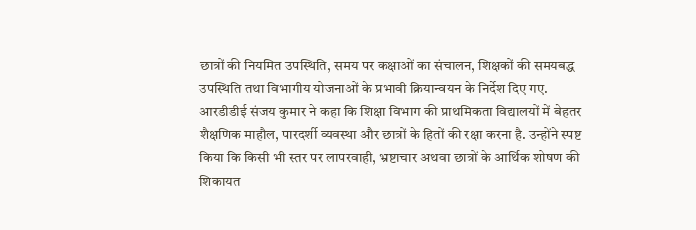छात्रों की नियमित उपस्थिति, समय पर कक्षाओं का संचालन, शिक्षकों की समयबद्ध उपस्थिति तथा विभागीय योजनाओं के प्रभावी क्रियान्वयन के निर्देश दिए गए.
आरडीडीई संजय कुमार ने कहा कि शिक्षा विभाग की प्राथमिकता विद्यालयों में बेहतर शैक्षणिक माहौल, पारदर्शी व्यवस्था और छात्रों के हितों की रक्षा करना है. उन्होंने स्पष्ट किया कि किसी भी स्तर पर लापरवाही, भ्रष्टाचार अथवा छात्रों के आर्थिक शोषण की शिकायत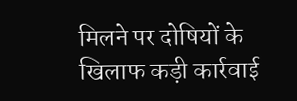मिलने पर दोषियों के खिलाफ कड़ी कार्रवाई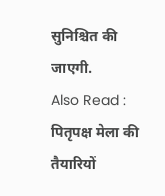सुनिश्चित की जाएगी.
Also Read : पितृपक्ष मेला की तैयारियों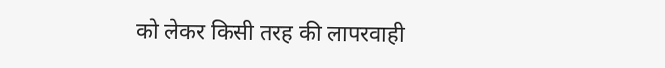को लेकर किसी तरह की लापरवाही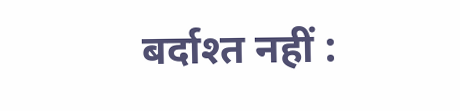बर्दाश्त नहीं :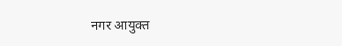नगर आयुक्त